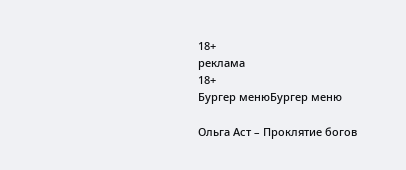18+
реклама
18+
Бургер менюБургер меню

Ольга Аст – Проклятие богов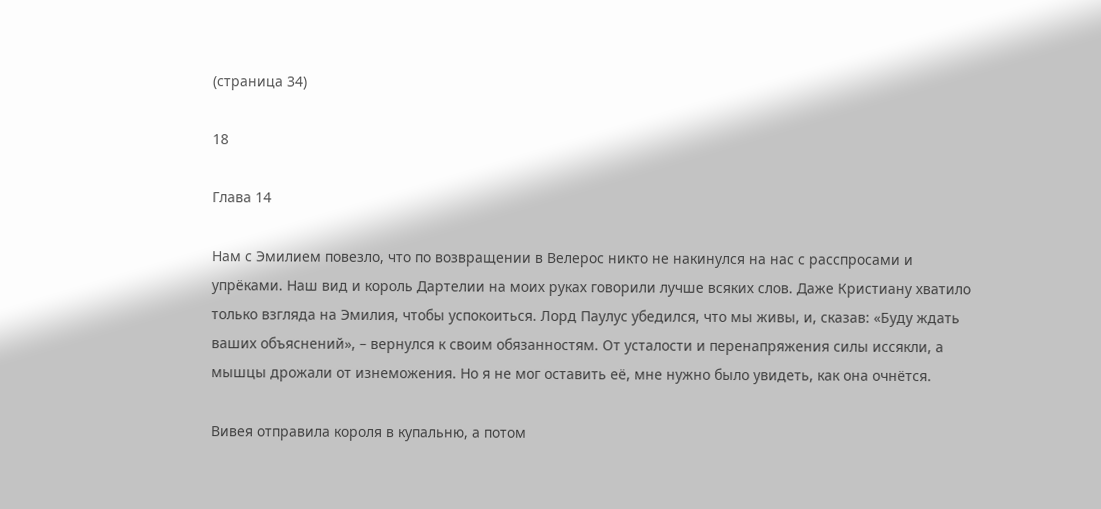(страница 34)

18

Глава 14

Нам с Эмилием повезло, что по возвращении в Велерос никто не накинулся на нас с расспросами и упрёками. Наш вид и король Дартелии на моих руках говорили лучше всяких слов. Даже Кристиану хватило только взгляда на Эмилия, чтобы успокоиться. Лорд Паулус убедился, что мы живы, и, сказав: «Буду ждать ваших объяснений», – вернулся к своим обязанностям. От усталости и перенапряжения силы иссякли, а мышцы дрожали от изнеможения. Но я не мог оставить её, мне нужно было увидеть, как она очнётся.

Вивея отправила короля в купальню, а потом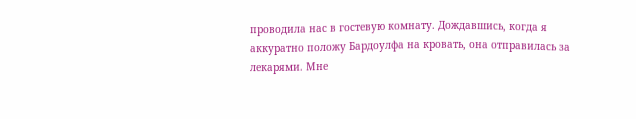проводила нас в гостевую комнату. Дождавшись, когда я аккуратно положу Бардоулфа на кровать, она отправилась за лекарями. Мне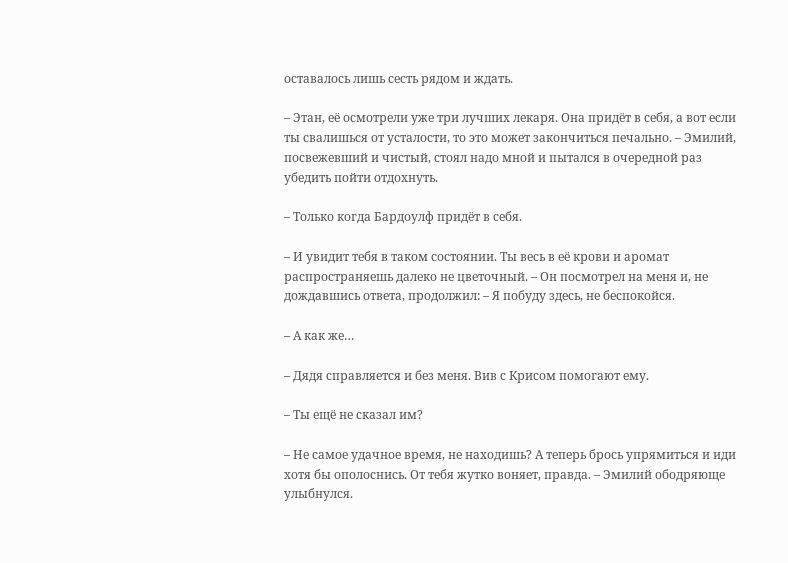оставалось лишь сесть рядом и ждать.

– Этан, её осмотрели уже три лучших лекаря. Она придёт в себя, а вот если ты свалишься от усталости, то это может закончиться печально. – Эмилий, посвежевший и чистый, стоял надо мной и пытался в очередной раз убедить пойти отдохнуть.

– Только когда Бардоулф придёт в себя.

– И увидит тебя в таком состоянии. Ты весь в её крови и аромат распространяешь далеко не цветочный. – Он посмотрел на меня и, не дождавшись ответа, продолжил: – Я побуду здесь, не беспокойся.

– А как же…

– Дядя справляется и без меня. Вив с Крисом помогают ему.

– Ты ещё не сказал им?

– Не самое удачное время, не находишь? А теперь брось упрямиться и иди хотя бы ополоснись. От тебя жутко воняет, правда. – Эмилий ободряюще улыбнулся.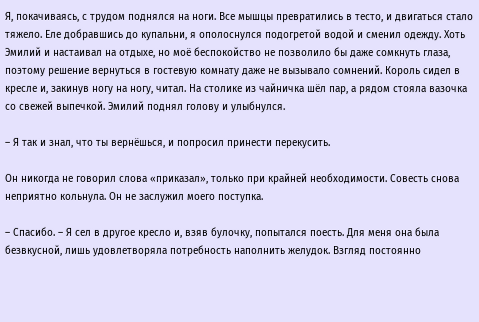Я, покачиваясь, с трудом поднялся на ноги. Все мышцы превратились в тесто, и двигаться стало тяжело. Еле добравшись до купальни, я ополоснулся подогретой водой и сменил одежду. Хоть Эмилий и настаивал на отдыхе, но моё беспокойство не позволило бы даже сомкнуть глаза, поэтому решение вернуться в гостевую комнату даже не вызывало сомнений. Король сидел в кресле и, закинув ногу на ногу, читал. На столике из чайничка шёл пар, а рядом стояла вазочка со свежей выпечкой. Эмилий поднял голову и улыбнулся.

– Я так и знал, что ты вернёшься, и попросил принести перекусить.

Он никогда не говорил слова «приказал», только при крайней необходимости. Совесть снова неприятно кольнула. Он не заслужил моего поступка.

– Спасибо. – Я сел в другое кресло и, взяв булочку, попытался поесть. Для меня она была безвкусной, лишь удовлетворяла потребность наполнить желудок. Взгляд постоянно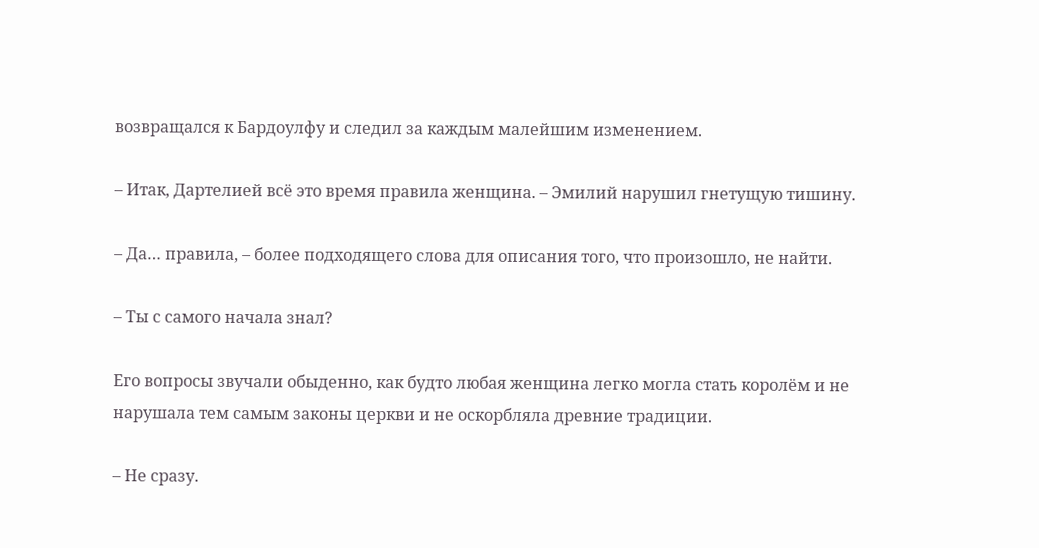возвращался к Бардоулфу и следил за каждым малейшим изменением.

– Итак, Дартелией всё это время правила женщина. – Эмилий нарушил гнетущую тишину.

– Да… правила, – более подходящего слова для описания того, что произошло, не найти.

– Ты с самого начала знал?

Его вопросы звучали обыденно, как будто любая женщина легко могла стать королём и не нарушала тем самым законы церкви и не оскорбляла древние традиции.

– Не сразу.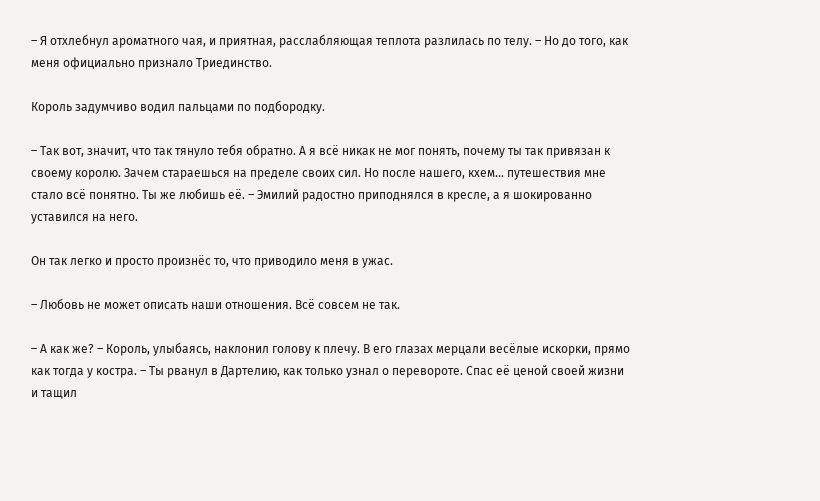– Я отхлебнул ароматного чая, и приятная, расслабляющая теплота разлилась по телу. – Но до того, как меня официально признало Триединство.

Король задумчиво водил пальцами по подбородку.

– Так вот, значит, что так тянуло тебя обратно. А я всё никак не мог понять, почему ты так привязан к своему королю. Зачем стараешься на пределе своих сил. Но после нашего, кхем… путешествия мне стало всё понятно. Ты же любишь её. – Эмилий радостно приподнялся в кресле, а я шокированно уставился на него.

Он так легко и просто произнёс то, что приводило меня в ужас.

– Любовь не может описать наши отношения. Всё совсем не так.

– А как же? – Король, улыбаясь, наклонил голову к плечу. В его глазах мерцали весёлые искорки, прямо как тогда у костра. – Ты рванул в Дартелию, как только узнал о перевороте. Спас её ценой своей жизни и тащил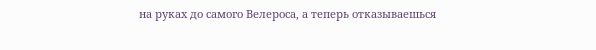на руках до самого Велероса, а теперь отказываешься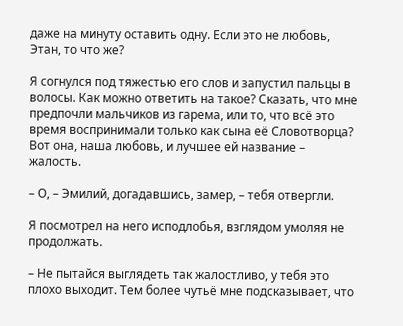даже на минуту оставить одну. Если это не любовь, Этан, то что же?

Я согнулся под тяжестью его слов и запустил пальцы в волосы. Как можно ответить на такое? Сказать, что мне предпочли мальчиков из гарема, или то, что всё это время воспринимали только как сына её Словотворца? Вот она, наша любовь, и лучшее ей название – жалость.

– О, – Эмилий, догадавшись, замер, – тебя отвергли.

Я посмотрел на него исподлобья, взглядом умоляя не продолжать.

– Не пытайся выглядеть так жалостливо, у тебя это плохо выходит. Тем более чутьё мне подсказывает, что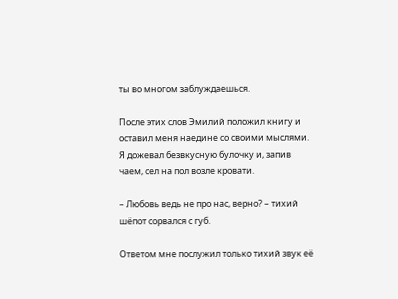ты во многом заблуждаешься.

После этих слов Эмилий положил книгу и оставил меня наедине со своими мыслями. Я дожевал безвкусную булочку и, запив чаем, сел на пол возле кровати.

– Любовь ведь не про нас, верно? – тихий шёпот сорвался с губ.

Ответом мне послужил только тихий звук её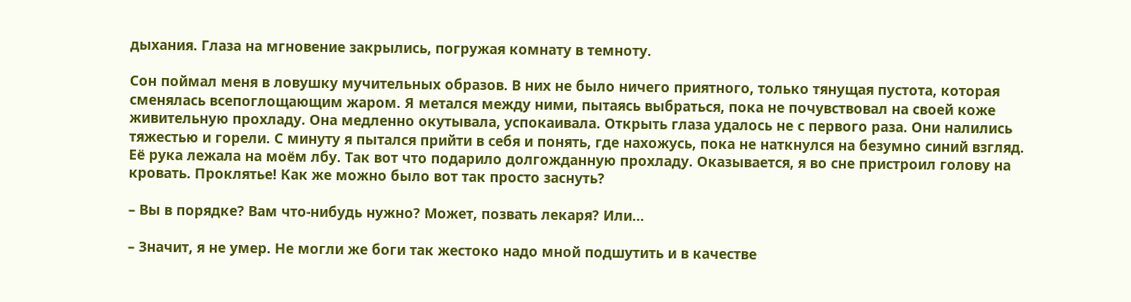дыхания. Глаза на мгновение закрылись, погружая комнату в темноту.

Сон поймал меня в ловушку мучительных образов. В них не было ничего приятного, только тянущая пустота, которая сменялась всепоглощающим жаром. Я метался между ними, пытаясь выбраться, пока не почувствовал на своей коже живительную прохладу. Она медленно окутывала, успокаивала. Открыть глаза удалось не с первого раза. Они налились тяжестью и горели. С минуту я пытался прийти в себя и понять, где нахожусь, пока не наткнулся на безумно синий взгляд. Её рука лежала на моём лбу. Так вот что подарило долгожданную прохладу. Оказывается, я во сне пристроил голову на кровать. Проклятье! Как же можно было вот так просто заснуть?

– Вы в порядке? Вам что-нибудь нужно? Может, позвать лекаря? Или…

– Значит, я не умер. Не могли же боги так жестоко надо мной подшутить и в качестве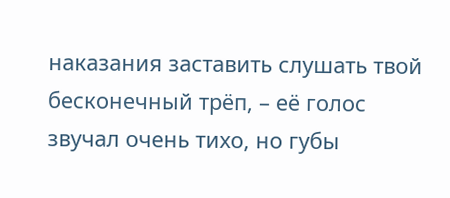наказания заставить слушать твой бесконечный трёп, – её голос звучал очень тихо, но губы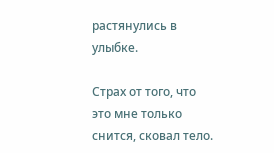растянулись в улыбке.

Страх от того, что это мне только снится, сковал тело.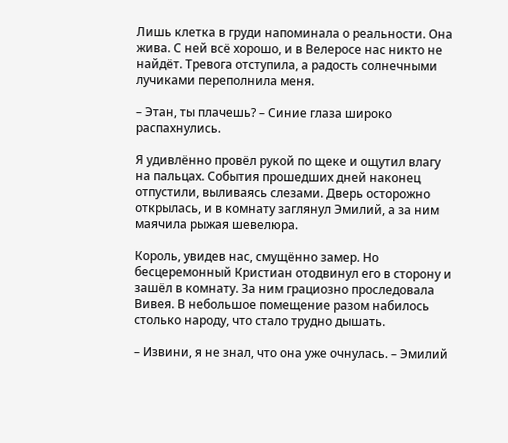Лишь клетка в груди напоминала о реальности. Она жива. С ней всё хорошо, и в Велеросе нас никто не найдёт. Тревога отступила, а радость солнечными лучиками переполнила меня.

– Этан, ты плачешь? – Синие глаза широко распахнулись.

Я удивлённо провёл рукой по щеке и ощутил влагу на пальцах. События прошедших дней наконец отпустили, выливаясь слезами. Дверь осторожно открылась, и в комнату заглянул Эмилий, а за ним маячила рыжая шевелюра.

Король, увидев нас, смущённо замер. Но бесцеремонный Кристиан отодвинул его в сторону и зашёл в комнату. За ним грациозно проследовала Вивея. В небольшое помещение разом набилось столько народу, что стало трудно дышать.

– Извини, я не знал, что она уже очнулась. – Эмилий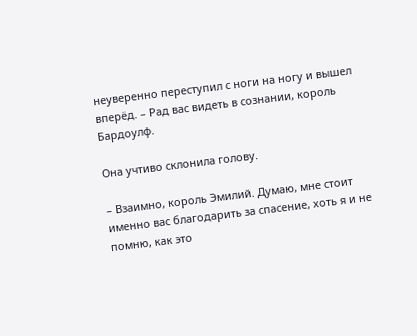неуверенно переступил с ноги на ногу и вышел вперёд. – Рад вас видеть в сознании, король Бардоулф.

Она учтиво склонила голову.

– Взаимно, король Эмилий. Думаю, мне стоит именно вас благодарить за спасение, хоть я и не помню, как это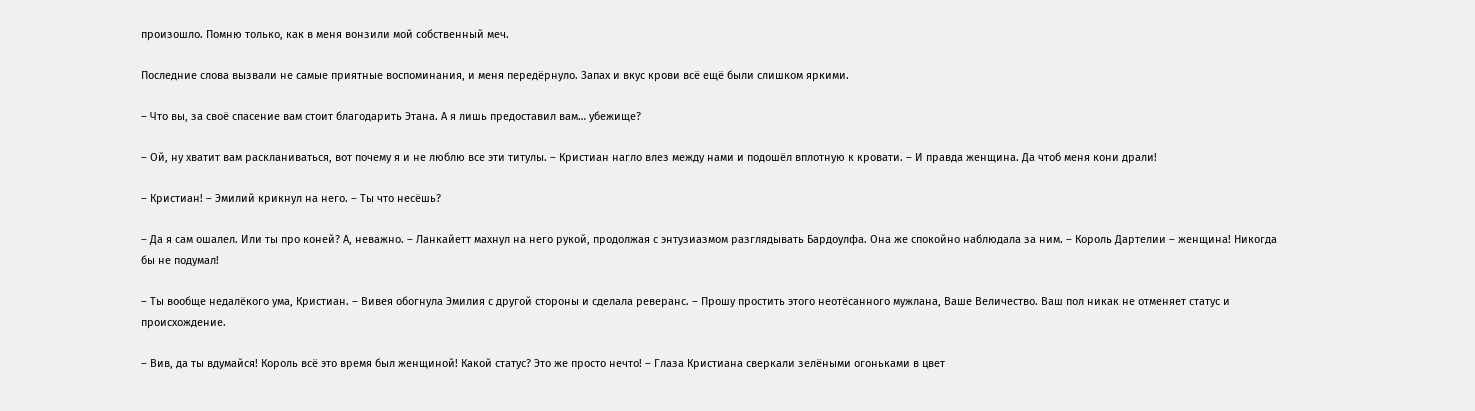произошло. Помню только, как в меня вонзили мой собственный меч.

Последние слова вызвали не самые приятные воспоминания, и меня передёрнуло. Запах и вкус крови всё ещё были слишком яркими.

– Что вы, за своё спасение вам стоит благодарить Этана. А я лишь предоставил вам… убежище?

– Ой, ну хватит вам раскланиваться, вот почему я и не люблю все эти титулы. – Кристиан нагло влез между нами и подошёл вплотную к кровати. – И правда женщина. Да чтоб меня кони драли!

– Кристиан! – Эмилий крикнул на него. – Ты что несёшь?

– Да я сам ошалел. Или ты про коней? А, неважно. – Ланкайетт махнул на него рукой, продолжая с энтузиазмом разглядывать Бардоулфа. Она же спокойно наблюдала за ним. – Король Дартелии – женщина! Никогда бы не подумал!

– Ты вообще недалёкого ума, Кристиан. – Вивея обогнула Эмилия с другой стороны и сделала реверанс. – Прошу простить этого неотёсанного мужлана, Ваше Величество. Ваш пол никак не отменяет статус и происхождение.

– Вив, да ты вдумайся! Король всё это время был женщиной! Какой статус? Это же просто нечто! – Глаза Кристиана сверкали зелёными огоньками в цвет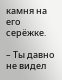камня на его серёжке.

– Ты давно не видел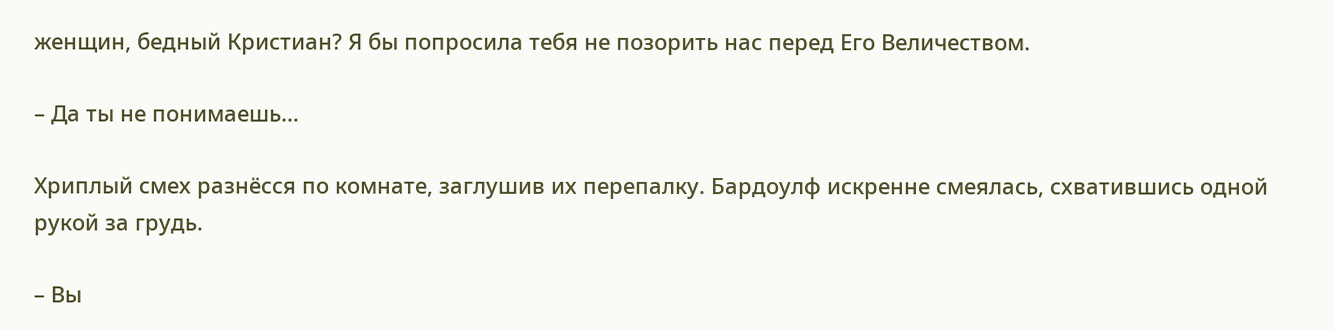женщин, бедный Кристиан? Я бы попросила тебя не позорить нас перед Его Величеством.

– Да ты не понимаешь…

Хриплый смех разнёсся по комнате, заглушив их перепалку. Бардоулф искренне смеялась, схватившись одной рукой за грудь.

– Вы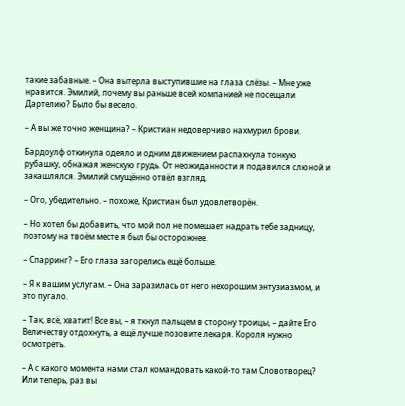такие забавные. – Она вытерла выступившие на глаза слёзы. – Мне уже нравится. Эмилий, почему вы раньше всей компанией не посещали Дартелию? Было бы весело.

– А вы же точно женщина? – Кристиан недоверчиво нахмурил брови.

Бардоулф откинула одеяло и одним движением распахнула тонкую рубашку, обнажая женскую грудь. От неожиданности я подавился слюной и закашлялся. Эмилий смущённо отвёл взгляд.

– Ого, убедительно. – похоже, Кристиан был удовлетворён.

– Но хотел бы добавить, что мой пол не помешает надрать тебе задницу, поэтому на твоём месте я был бы осторожнее.

– Спарринг? – Его глаза загорелись ещё больше.

– Я к вашим услугам. – Она заразилась от него нехорошим энтузиазмом, и это пугало.

– Так, всё, хватит! Все вы, – я ткнул пальцем в сторону троицы, – дайте Его Величеству отдохнуть, а ещё лучше позовите лекаря. Короля нужно осмотреть.

– А с какого момента нами стал командовать какой-то там Словотворец? Или теперь, раз вы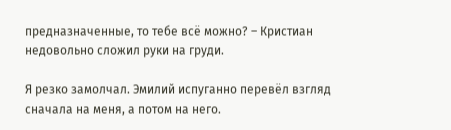предназначенные, то тебе всё можно? – Кристиан недовольно сложил руки на груди.

Я резко замолчал. Эмилий испуганно перевёл взгляд сначала на меня, а потом на него.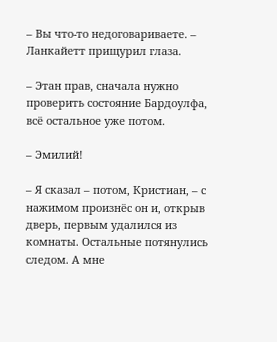– Вы что-то недоговариваете. – Ланкайетт прищурил глаза.

– Этан прав, сначала нужно проверить состояние Бардоулфа, всё остальное уже потом.

– Эмилий!

– Я сказал – потом, Кристиан, – с нажимом произнёс он и, открыв дверь, первым удалился из комнаты. Остальные потянулись следом. А мне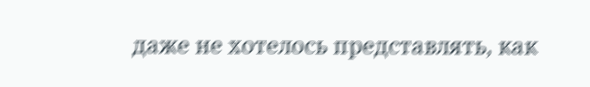даже не хотелось представлять, как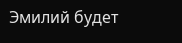Эмилий будет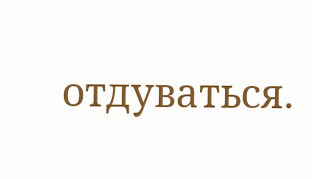отдуваться.